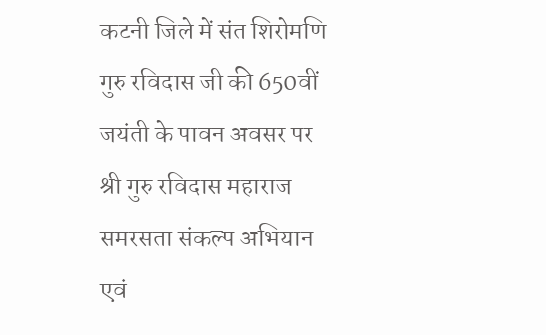कटनी जिले में संत शिरोमणि गुरु रविदास जी की 650वीं जयंती के पावन अवसर पर श्री गुरु रविदास महाराज समरसता संकल्प अभियान एवं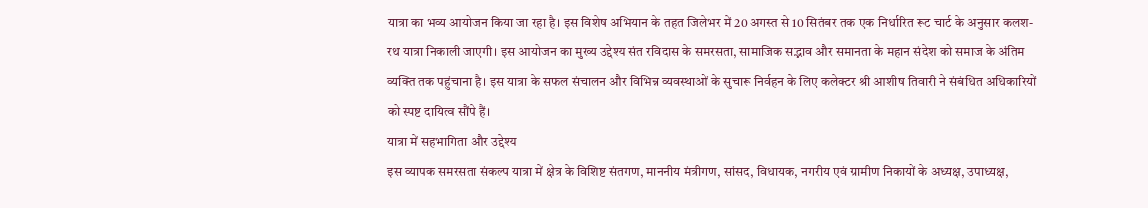यात्रा का भव्य आयोजन किया जा रहा है। इस विशेष अभियान के तहत जिलेभर में 20 अगस्त से 10 सितंबर तक एक निर्धारित रूट चार्ट के अनुसार कलश-रथ यात्रा निकाली जाएगी। इस आयोजन का मुख्य उद्देश्य संत रविदास के समरसता, सामाजिक सद्भाव और समानता के महान संदेश को समाज के अंतिम व्यक्ति तक पहुंचाना है। इस यात्रा के सफल संचालन और विभिन्न व्यवस्थाओं के सुचारू निर्वहन के लिए कलेक्टर श्री आशीष तिवारी ने संबंधित अधिकारियों को स्पष्ट दायित्व सौंपे हैं।
यात्रा में सहभागिता और उद्देश्य
इस व्यापक समरसता संकल्प यात्रा में क्षेत्र के विशिष्ट संतगण, माननीय मंत्रीगण, सांसद, विधायक, नगरीय एवं ग्रामीण निकायों के अध्यक्ष, उपाध्यक्ष,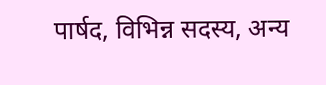पार्षद, विभिन्न सदस्य, अन्य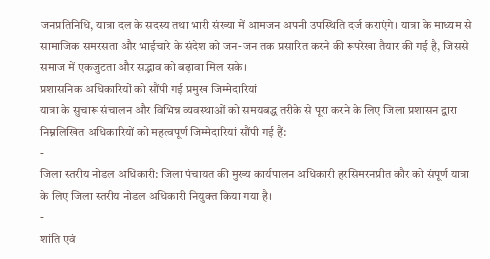जनप्रतिनिधि, यात्रा दल के सदस्य तथा भारी संख्या में आमजन अपनी उपस्थिति दर्ज कराएंगे। यात्रा के माध्यम से सामाजिक समरसता और भाईचारे के संदेश को जन-जन तक प्रसारित करने की रूपरेखा तैयार की गई है, जिससे समाज में एकजुटता और सद्भाव को बढ़ावा मिल सके।
प्रशासनिक अधिकारियों को सौंपी गई प्रमुख जिम्मेदारियां
यात्रा के सुचारू संचालन और विभिन्न व्यवस्थाओं को समयबद्ध तरीके से पूरा करने के लिए जिला प्रशासन द्वारा निम्नलिखित अधिकारियों को महत्वपूर्ण जिम्मेदारियां सौंपी गई हैं:
-
जिला स्तरीय नोडल अधिकारी: जिला पंचायत की मुख्य कार्यपालन अधिकारी हरसिमरनप्रीत कौर को संपूर्ण यात्रा के लिए जिला स्तरीय नोडल अधिकारी नियुक्त किया गया है।
-
शांति एवं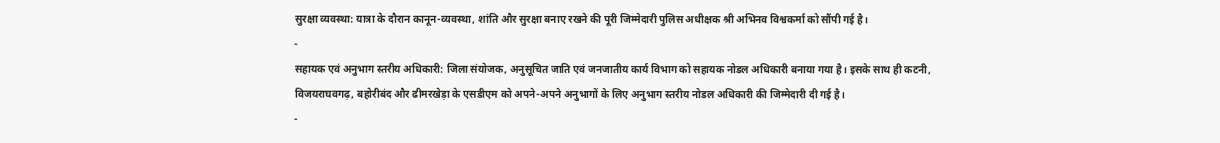सुरक्षा व्यवस्था: यात्रा के दौरान कानून-व्यवस्था, शांति और सुरक्षा बनाए रखने की पूरी जिम्मेदारी पुलिस अधीक्षक श्री अभिनव विश्वकर्मा को सौंपी गई है।
-
सहायक एवं अनुभाग स्तरीय अधिकारी: जिला संयोजक, अनुसूचित जाति एवं जनजातीय कार्य विभाग को सहायक नोडल अधिकारी बनाया गया है। इसके साथ ही कटनी, विजयराघवगढ़, बहोरीबंद और ढीमरखेड़ा के एसडीएम को अपने-अपने अनुभागों के लिए अनुभाग स्तरीय नोडल अधिकारी की जिम्मेदारी दी गई है।
-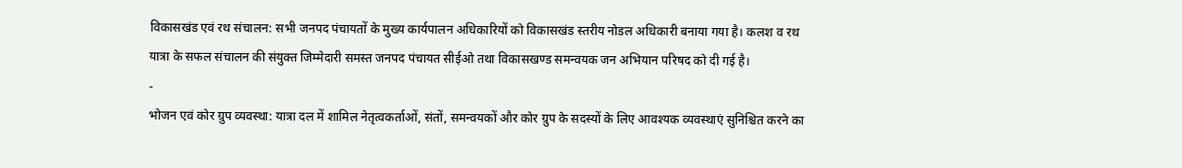विकासखंड एवं रथ संचालन: सभी जनपद पंचायतों के मुख्य कार्यपालन अधिकारियों को विकासखंड स्तरीय नोडल अधिकारी बनाया गया है। कलश व रथ यात्रा के सफल संचालन की संयुक्त जिम्मेदारी समस्त जनपद पंचायत सीईओ तथा विकासखण्ड समन्वयक जन अभियान परिषद को दी गई है।
-
भोजन एवं कोर ग्रुप व्यवस्था: यात्रा दल में शामिल नेतृत्वकर्ताओं, संतों, समन्वयकों और कोर ग्रुप के सदस्यों के लिए आवश्यक व्यवस्थाएं सुनिश्चित करने का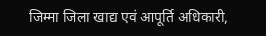जिम्मा जिला खाद्य एवं आपूर्ति अधिकारी,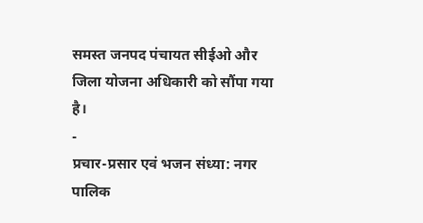समस्त जनपद पंचायत सीईओ और जिला योजना अधिकारी को सौंपा गया है।
-
प्रचार-प्रसार एवं भजन संध्या: नगर पालिक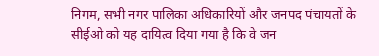निगम, सभी नगर पालिका अधिकारियों और जनपद पंचायतों के सीईओ को यह दायित्व दिया गया है कि वे जन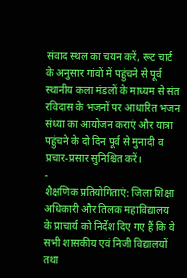संवाद स्थल का चयन करें, रूट चार्ट के अनुसार गांवों में पहुंचने से पूर्व स्थानीय कला मंडलों के माध्यम से संत रविदास के भजनों पर आधारित भजन संध्या का आयोजन कराएं और यात्रा पहुंचने के दो दिन पूर्व से मुनादी व प्रचार-प्रसार सुनिश्चित करें।
-
शैक्षणिक प्रतियोगिताएं: जिला शिक्षा अधिकारी और तिलक महाविद्यालय के प्राचार्य को निर्देश दिए गए हैं कि वे सभी शासकीय एवं निजी विद्यालयों तथा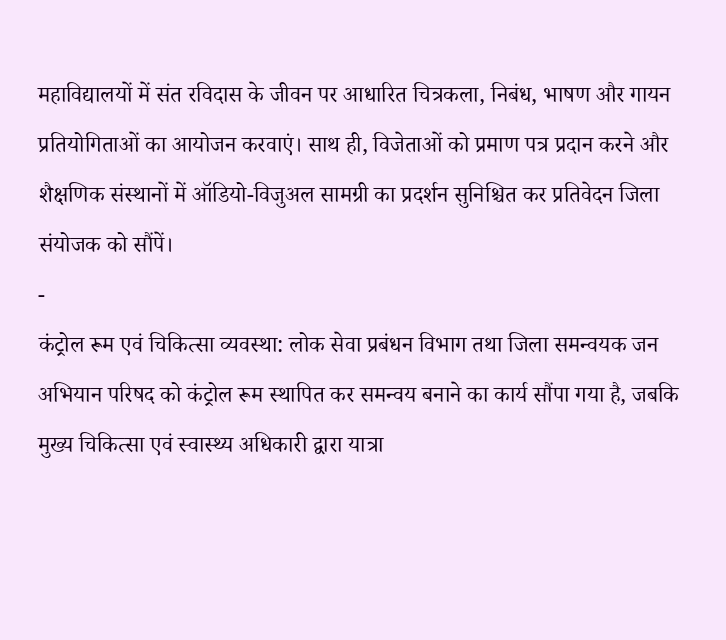महाविद्यालयों में संत रविदास के जीवन पर आधारित चित्रकला, निबंध, भाषण और गायन प्रतियोगिताओं का आयोजन करवाएं। साथ ही, विजेताओं को प्रमाण पत्र प्रदान करने और शैक्षणिक संस्थानों में ऑडियो-विजुअल सामग्री का प्रदर्शन सुनिश्चित कर प्रतिवेदन जिला संयोजक को सौंपें।
-
कंट्रोल रूम एवं चिकित्सा व्यवस्था: लोक सेवा प्रबंधन विभाग तथा जिला समन्वयक जन अभियान परिषद को कंट्रोल रूम स्थापित कर समन्वय बनाने का कार्य सौंपा गया है, जबकि मुख्य चिकित्सा एवं स्वास्थ्य अधिकारी द्वारा यात्रा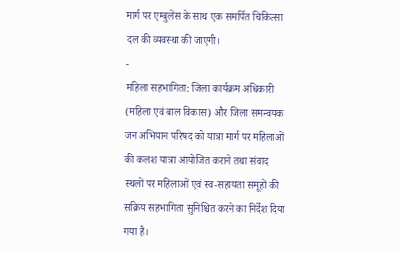मार्ग पर एम्बुलेंस के साथ एक समर्पित चिकित्सा दल की व्यवस्था की जाएगी।
-
महिला सहभागिता: जिला कार्यक्रम अधिकारी (महिला एवं बाल विकास) और जिला समन्वयक जन अभियान परिषद को यात्रा मार्ग पर महिलाओं की कलश यात्रा आयोजित कराने तथा संवाद स्थलों पर महिलाओं एवं स्व-सहायता समूहों की सक्रिय सहभागिता सुनिश्चित करने का निर्देश दिया गया है।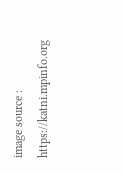image source : https://katni.mpinfo.org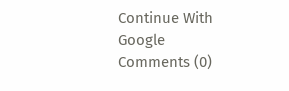Continue With Google
Comments (0)